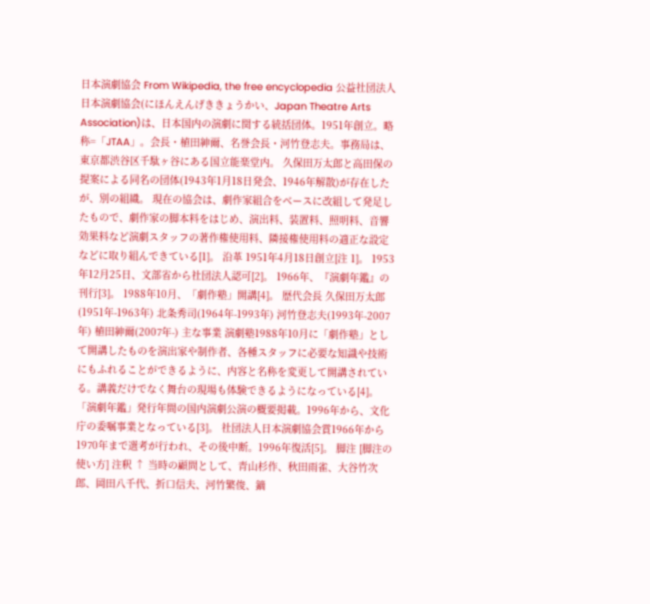日本演劇協会 From Wikipedia, the free encyclopedia 公益社団法人日本演劇協会(にほんえんげききょうかい、Japan Theatre Arts Association)は、日本国内の演劇に関する統括団体。1951年創立。略称=「JTAA」。会長・植田紳爾、名誉会長・河竹登志夫。事務局は、東京都渋谷区千駄ヶ谷にある国立能楽堂内。 久保田万太郎と高田保の提案による同名の団体(1943年1月18日発会、1946年解散)が存在したが、別の組織。 現在の協会は、劇作家組合をベースに改組して発足したもので、劇作家の脚本料をはじめ、演出料、装置料、照明料、音響効果料など演劇スタッフの著作権使用料、隣接権使用料の適正な設定などに取り組んできている[1]。 沿革 1951年4月18日創立[注 1]。 1953年12月25日、文部省から社団法人認可[2]。 1966年、『演劇年鑑』の刊行[3]。 1988年10月、「劇作塾」開講[4]。 歴代会長 久保田万太郎(1951年-1963年) 北条秀司(1964年-1993年) 河竹登志夫(1993年-2007年) 植田紳爾(2007年-) 主な事業 演劇塾1988年10月に「劇作塾」として開講したものを演出家や制作者、各種スタッフに必要な知識や技術にもふれることができるように、内容と名称を変更して開講されている。講義だけでなく舞台の現場も体験できるようになっている[4]。 「演劇年鑑」発行年間の国内演劇公演の概要掲載。1996年から、文化庁の委嘱事業となっている[3]。 社団法人日本演劇協会賞1966年から1970年まで選考が行われ、その後中断。1996年復活[5]。 脚注 [脚注の使い方] 注釈 ↑ 当時の顧問として、青山杉作、秋田雨雀、大谷竹次郎、岡田八千代、折口信夫、河竹繁俊、鏑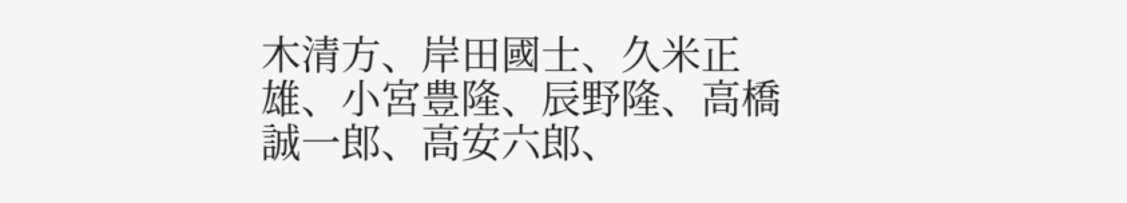木清方、岸田國士、久米正雄、小宮豊隆、辰野隆、高橋誠一郎、高安六郎、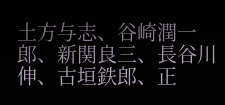土方与志、谷崎潤一郎、新関良三、長谷川伸、古垣鉄郎、正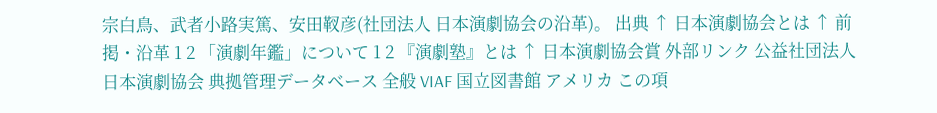宗白鳥、武者小路実篤、安田靫彦(社団法人 日本演劇協会の沿革)。 出典 ↑ 日本演劇協会とは ↑ 前掲・沿革 1 2 「演劇年鑑」について 1 2 『演劇塾』とは ↑ 日本演劇協会賞 外部リンク 公益社団法人日本演劇協会 典拠管理データベース 全般 VIAF 国立図書館 アメリカ この項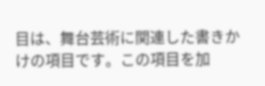目は、舞台芸術に関連した書きかけの項目です。この項目を加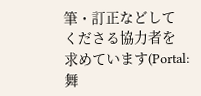筆・訂正などしてくださる協力者を求めています(Portal:舞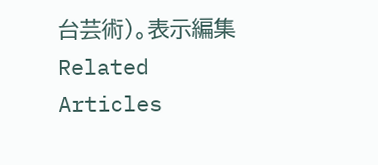台芸術)。表示編集 Related Articles